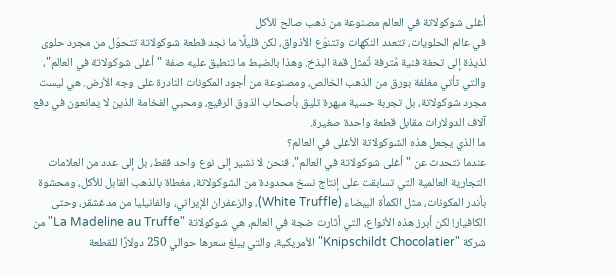أغلى شوكولاتة في العالم مصنوعة من ذهب صالح للأكل
في عالم الحلويات، تتعدد النكهات وتتنوّع الأذواق، لكن قليلًا ما نجد قطعة شوكولاتة تتحوّل من مجرد حلوى لذيذة إلى تحفة فنية مُترفة تُمثل قمة البذخ. وهذا بالضبط ما تنطبق عليه صفة "أغلى شوكولاتة في العالم"، والتي تأتي مغلفة بورق من الذهب الخالص، ومصنوعة من أجود المكونات النادرة على وجه الأرض. هي ليست مجرد شوكولاتة، بل تجربة حسية مبهرة تليق بأصحاب الذوق الرفيع، ومحبي الفخامة الذين لا يمانعون في دفع آلاف الدولارات مقابل قطعة واحدة صغيرة.
ما الذي يجعل هذه الشوكولاتة الأغلى في العالم؟
عندما نتحدث عن "أغلى شوكولاتة في العالم"، فنحن لا نشير إلى نوع واحد فقط، بل إلى عدد من العلامات التجارية العالمية التي تسابقت على إنتاج نسخ محدودة من الشوكولاتة، مغطاة بالذهب القابل للأكل، ومحشوة بأندر المكونات، مثل الكمأة البيضاء (White Truffle)، والزعفران الإيراني، والفانيليا من مدغشقر، وحتى الكافيار! لكن أبرز هذه الأنواع، التي أثارت ضجة في العالم، هي شوكولاتة "La Madeline au Truffe" من شركة "Knipschildt Chocolatier" الأمريكية، والتي يبلغ سعرها حوالي 250 دولارًا للقطعة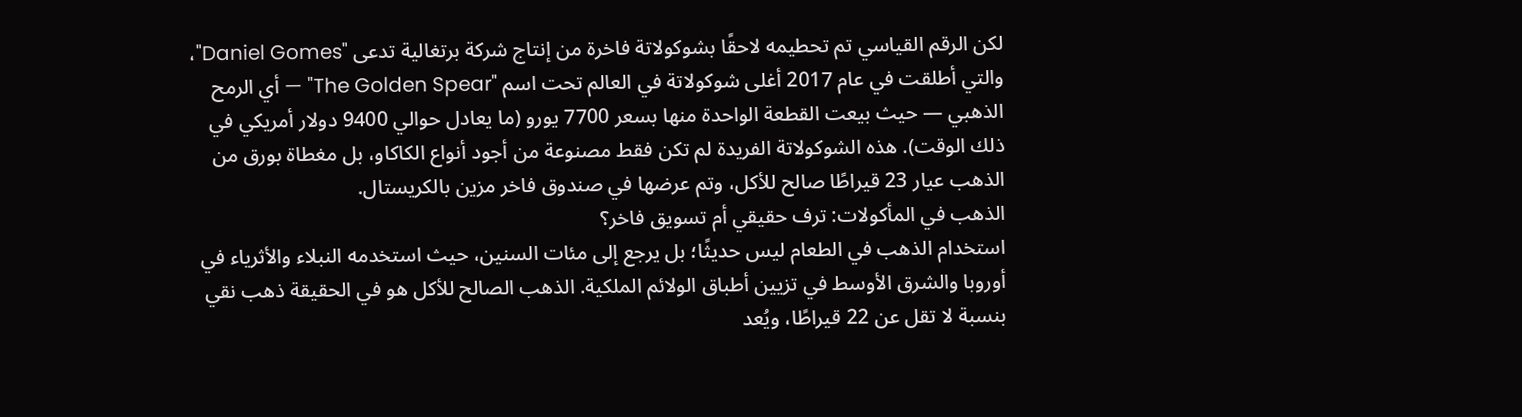لكن الرقم القياسي تم تحطيمه لاحقًا بشوكولاتة فاخرة من إنتاج شركة برتغالية تدعى "Daniel Gomes"، والتي أطلقت في عام 2017 أغلى شوكولاتة في العالم تحت اسم "The Golden Spear" — أي الرمح الذهبي — حيث بيعت القطعة الواحدة منها بسعر 7700 يورو (ما يعادل حوالي 9400 دولار أمريكي في ذلك الوقت). هذه الشوكولاتة الفريدة لم تكن فقط مصنوعة من أجود أنواع الكاكاو، بل مغطاة بورق من الذهب عيار 23 قيراطًا صالح للأكل، وتم عرضها في صندوق فاخر مزين بالكريستال.
الذهب في المأكولات: ترف حقيقي أم تسويق فاخر؟
استخدام الذهب في الطعام ليس حديثًا؛ بل يرجع إلى مئات السنين، حيث استخدمه النبلاء والأثرياء في أوروبا والشرق الأوسط في تزيين أطباق الولائم الملكية. الذهب الصالح للأكل هو في الحقيقة ذهب نقي بنسبة لا تقل عن 22 قيراطًا، ويُعد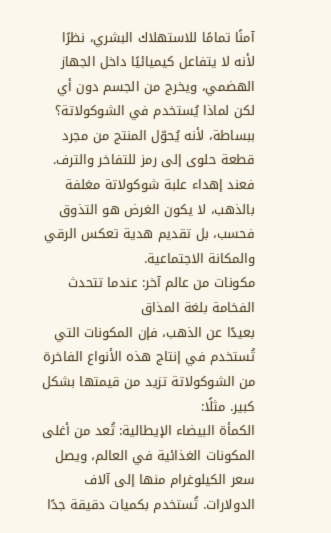آمنًا تمامًا للاستهلاك البشري، نظرًا لأنه لا يتفاعل كيميائيًا داخل الجهاز الهضمي، ويخرج من الجسم دون أي
لكن لماذا يُستخدم في الشوكولاتة؟ ببساطة، لأنه يُحوّل المنتج من مجرد قطعة حلوى إلى رمز للتفاخر والترف. فعند إهداء علبة شوكولاتة مغلفة بالذهب، لا يكون الغرض هو التذوق فحسب، بل تقديم هدية تعكس الرقي والمكانة الاجتماعية.
مكونات من عالم آخر: عندما تتحدث الفخامة بلغة المذاق
بعيدًا عن الذهب، فإن المكونات التي تُستخدم في إنتاج هذه الأنواع الفاخرة من الشوكولاتة تزيد من قيمتها بشكل كبير. مثلًا:
الكمأة البيضاء الإيطالية: تُعد من أغلى المكونات الغذائية في العالم، ويصل سعر الكيلوغرام منها إلى آلاف الدولارات. تُستخدم بكميات دقيقة جدًا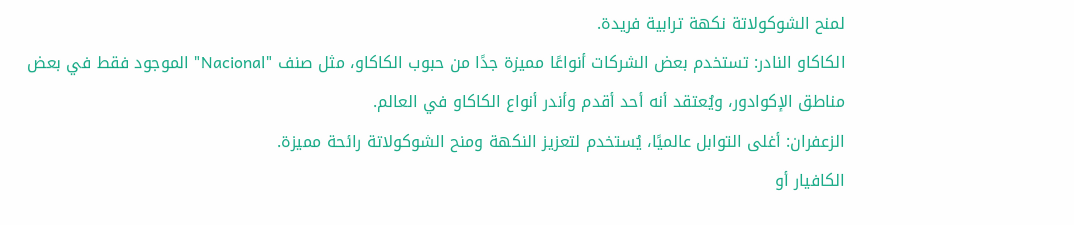لمنح الشوكولاتة نكهة ترابية فريدة.
الكاكاو النادر: تستخدم بعض الشركات أنواعًا مميزة جدًا من حبوب الكاكاو، مثل صنف "Nacional" الموجود فقط في بعض مناطق الإكوادور، ويُعتقد أنه أحد أقدم وأندر أنواع الكاكاو في العالم.
الزعفران: أغلى التوابل عالميًا، يُستخدم لتعزيز النكهة ومنح الشوكولاتة رائحة مميزة.
الكافيار أو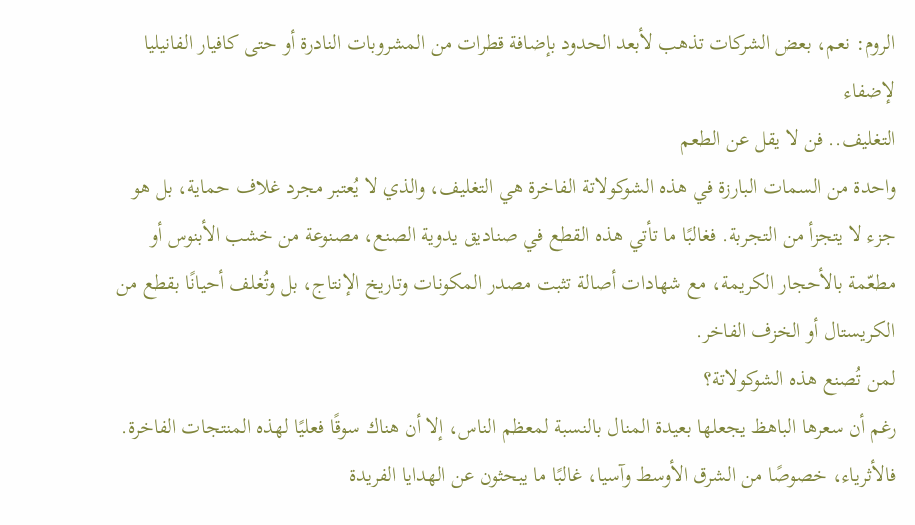الروم: نعم، بعض الشركات تذهب لأبعد الحدود بإضافة قطرات من المشروبات النادرة أو حتى كافيار الفانيليا لإضفاء
التغليف.. فن لا يقل عن الطعم
واحدة من السمات البارزة في هذه الشوكولاتة الفاخرة هي التغليف، والذي لا يُعتبر مجرد غلاف حماية، بل هو جزء لا يتجزأ من التجربة. فغالبًا ما تأتي هذه القطع في صناديق يدوية الصنع، مصنوعة من خشب الأبنوس أو مطعّمة بالأحجار الكريمة، مع شهادات أصالة تثبت مصدر المكونات وتاريخ الإنتاج، بل وتُغلف أحيانًا بقطع من الكريستال أو الخزف الفاخر.
لمن تُصنع هذه الشوكولاتة؟
رغم أن سعرها الباهظ يجعلها بعيدة المنال بالنسبة لمعظم الناس، إلا أن هناك سوقًا فعليًا لهذه المنتجات الفاخرة. فالأثرياء، خصوصًا من الشرق الأوسط وآسيا، غالبًا ما يبحثون عن الهدايا الفريدة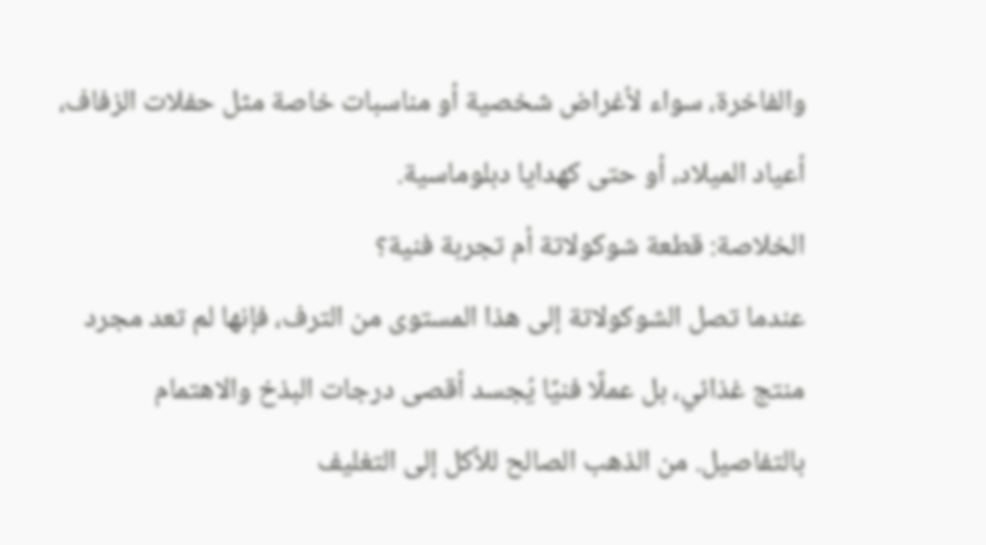والفاخرة، سواء لأغراض شخصية أو مناسبات خاصة مثل حفلات الزفاف، أعياد الميلاد، أو حتى كهدايا دبلوماسية.
الخلاصة: قطعة شوكولاتة أم تجربة فنية؟
عندما تصل الشوكولاتة إلى هذا المستوى من الترف، فإنها لم تعد مجرد منتج غذائي، بل عملًا فنيًا يُجسد أقصى درجات البذخ والاهتمام بالتفاصيل. من الذهب الصالح للأكل إلى التغليف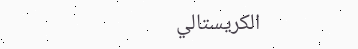الكريستالي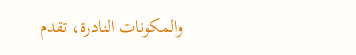والمكونات النادرة، تقدم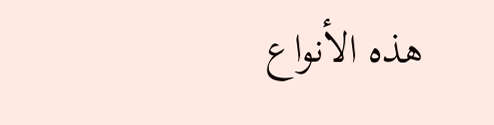هذه الأنواع